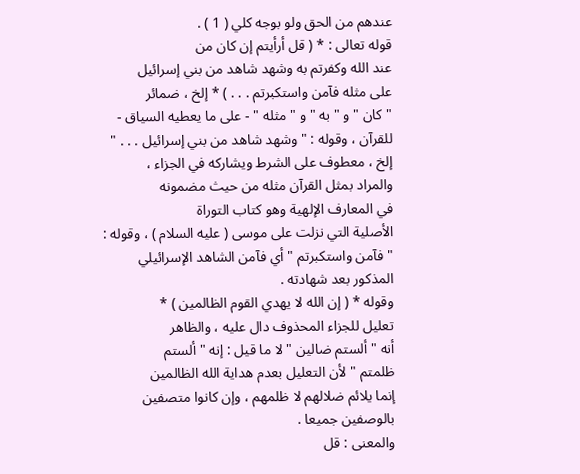عندهم من الحق ولو بوجه كلي ( 1 ) .
قوله تعالى : * ( قل أرأيتم إن كان من
عند الله وكفرتم به وشهد شاهد من بني إسرائيل
على مثله فآمن واستكبرتم . . . ) * إلخ ، ضمائر
" كان " و " به " و " مثله " - على ما يعطيه السياق -
للقرآن ، وقوله : " وشهد شاهد من بني إسرائيل . . . "
إلخ ، معطوف على الشرط ويشاركه في الجزاء ،
والمراد بمثل القرآن مثله من حيث مضمونه
في المعارف الإلهية وهو كتاب التوراة
الأصلية التي نزلت على موسى ( عليه السلام ) ، وقوله :
" فآمن واستكبرتم " أي فآمن الشاهد الإسرائيلي
المذكور بعد شهادته .
وقوله * ( إن الله لا يهدي القوم الظالمين ) *
تعليل للجزاء المحذوف دال عليه ، والظاهر
أنه " ألستم ضالين " لا ما قيل : إنه " ألستم
ظلمتم " لأن التعليل بعدم هداية الله الظالمين
إنما يلائم ضلالهم لا ظلمهم ، وإن كانوا متصفين
بالوصفين جميعا .
والمعنى : قل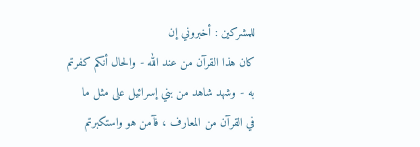للمشركين : أخبروني إن
كان هذا القرآن من عند الله - والحال أنكم كفرتم
به - وشهد شاهد من بني إسرائيل على مثل ما
في القرآن من المعارف ، فآمن هو واستكبرتم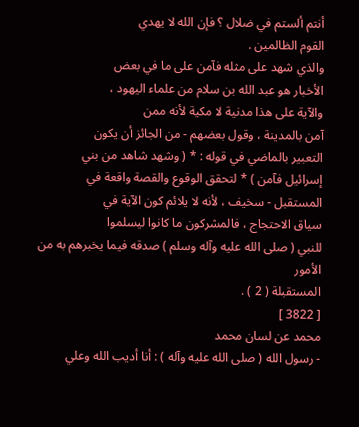أنتم ألستم في ضلال ؟ فإن الله لا يهدي
القوم الظالمين .
والذي شهد على مثله فآمن على ما في بعض
الأخبار هو عبد الله بن سلام من علماء اليهود ،
والآية على هذا مدنية لا مكية لأنه ممن
آمن بالمدينة ، وقول بعضهم - من الجائز أن يكون
التعبير بالماضي في قوله : * ( وشهد شاهد من بني
إسرائيل فآمن ) * لتحقق الوقوع والقصة واقعة في
المستقبل - سخيف ، لأنه لا يلائم كون الآية في
سياق الاحتجاج ، فالمشركون ما كانوا ليسلموا
للنبي ( صلى الله عليه وآله وسلم ) صدقه فيما يخبرهم به من الأمور
المستقبلة ( 2 ) .
[ 3822 ]
محمد عن لسان محمد
- رسول الله ( صلى الله عليه وآله ) : أنا أديب الله وعلي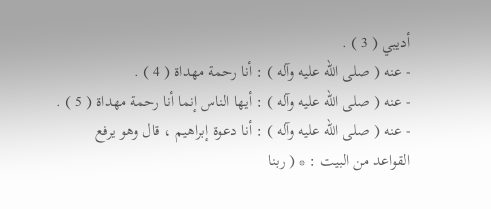أديبي ( 3 ) .
- عنه ( صلى الله عليه وآله ) : أنا رحمة مهداة ( 4 ) .
- عنه ( صلى الله عليه وآله ) : أيها الناس إنما أنا رحمة مهداة ( 5 ) .
- عنه ( صلى الله عليه وآله ) : أنا دعوة إبراهيم ، قال وهو يرفع
القواعد من البيت : * ( ربنا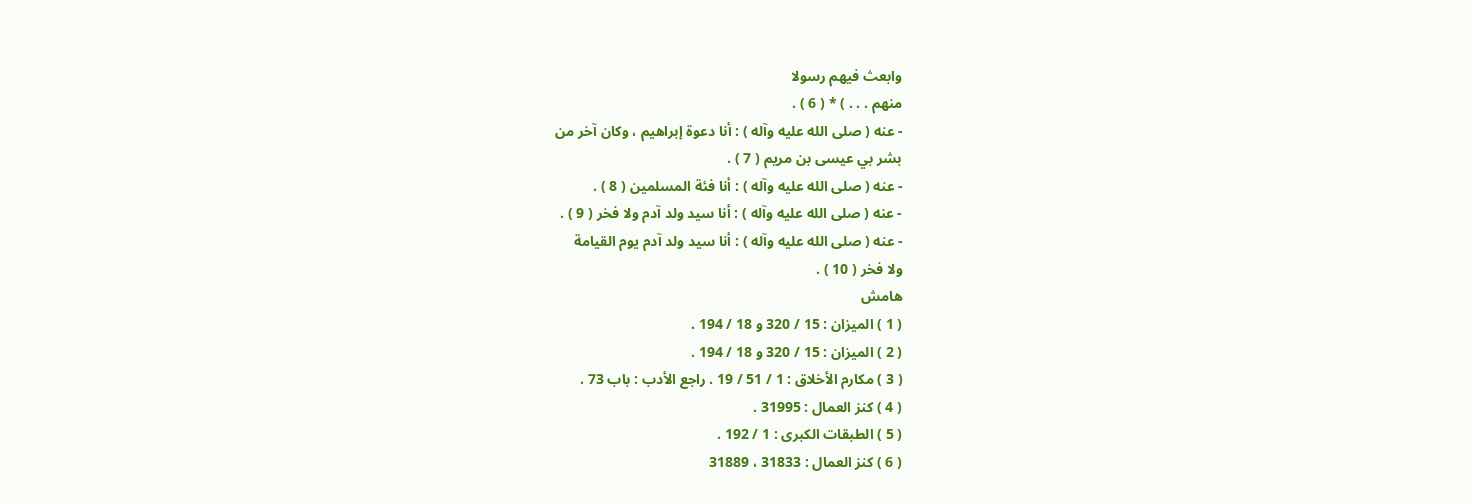وابعث فيهم رسولا
منهم . . . ) * ( 6 ) .
- عنه ( صلى الله عليه وآله ) : أنا دعوة إبراهيم ، وكان آخر من
بشر بي عيسى بن مريم ( 7 ) .
- عنه ( صلى الله عليه وآله ) : أنا فئة المسلمين ( 8 ) .
- عنه ( صلى الله عليه وآله ) : أنا سيد ولد آدم ولا فخر ( 9 ) .
- عنه ( صلى الله عليه وآله ) : أنا سيد ولد آدم يوم القيامة
ولا فخر ( 10 ) .
هامش
( 1 ) الميزان : 15 / 320 و 18 / 194 .
( 2 ) الميزان : 15 / 320 و 18 / 194 .
( 3 ) مكارم الأخلاق : 1 / 51 / 19 . راجع الأدب : باب 73 .
( 4 ) كنز العمال : 31995 .
( 5 ) الطبقات الكبرى : 1 / 192 .
( 6 ) كنز العمال : 31833 ، 31889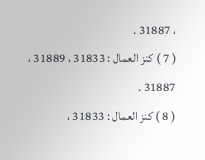، 31887 .
( 7 ) كنز العمال : 31833 ، 31889 ، 31887 .
( 8 ) كنز العمال : 31833 ،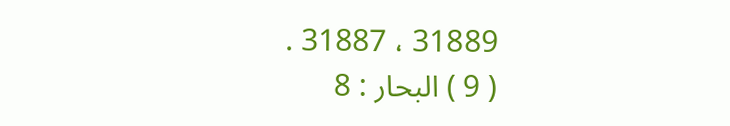31889 ، 31887 .
( 9 ) البحار : 8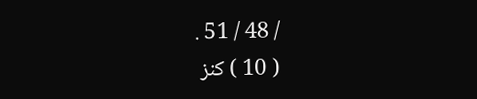/ 48 / 51 .
( 10 ) كنز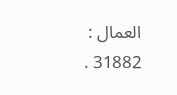العمال : 31882 .